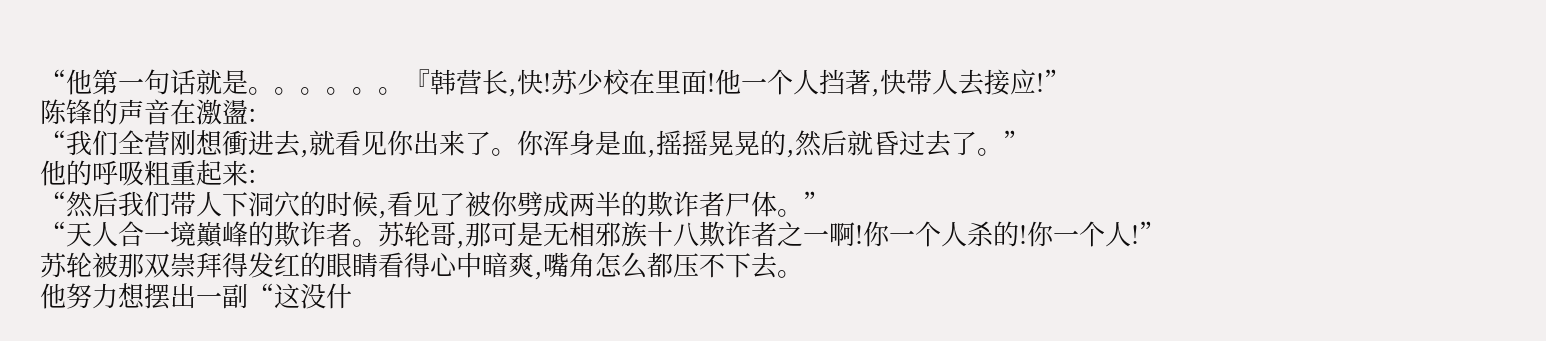“他第一句话就是。。。。。。『韩营长,快!苏少校在里面!他一个人挡著,快带人去接应!”
陈锋的声音在激盪:
“我们全营刚想衝进去,就看见你出来了。你浑身是血,摇摇晃晃的,然后就昏过去了。”
他的呼吸粗重起来:
“然后我们带人下洞穴的时候,看见了被你劈成两半的欺诈者尸体。”
“天人合一境巔峰的欺诈者。苏轮哥,那可是无相邪族十八欺诈者之一啊!你一个人杀的!你一个人!”
苏轮被那双崇拜得发红的眼睛看得心中暗爽,嘴角怎么都压不下去。
他努力想摆出一副“这没什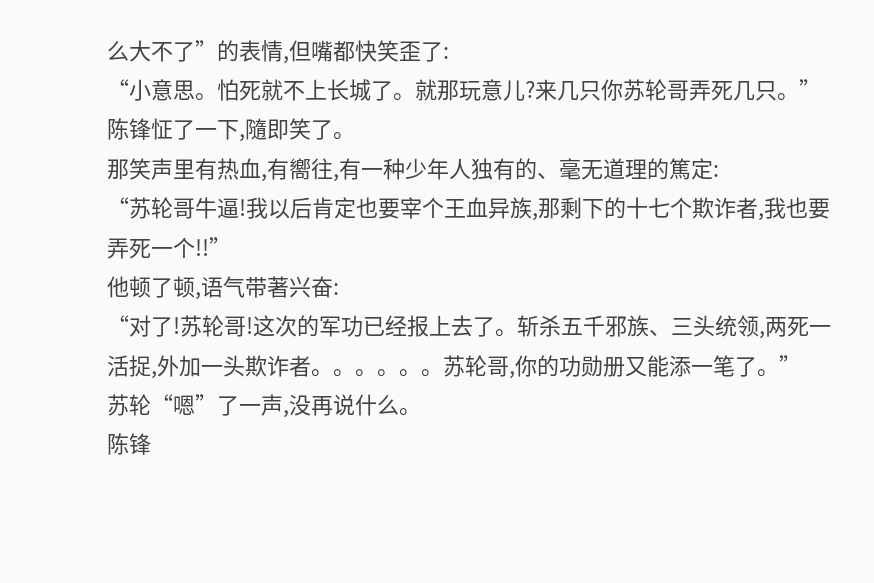么大不了”的表情,但嘴都快笑歪了:
“小意思。怕死就不上长城了。就那玩意儿?来几只你苏轮哥弄死几只。”
陈锋怔了一下,隨即笑了。
那笑声里有热血,有嚮往,有一种少年人独有的、毫无道理的篤定:
“苏轮哥牛逼!我以后肯定也要宰个王血异族,那剩下的十七个欺诈者,我也要弄死一个!!”
他顿了顿,语气带著兴奋:
“对了!苏轮哥!这次的军功已经报上去了。斩杀五千邪族、三头统领,两死一活捉,外加一头欺诈者。。。。。。苏轮哥,你的功勋册又能添一笔了。”
苏轮“嗯”了一声,没再说什么。
陈锋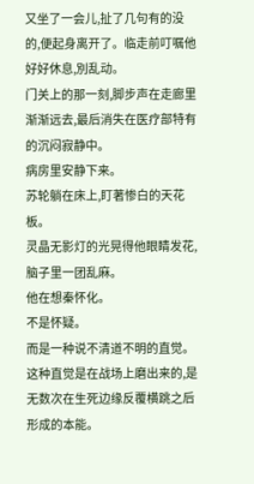又坐了一会儿,扯了几句有的没的,便起身离开了。临走前叮嘱他好好休息,別乱动。
门关上的那一刻,脚步声在走廊里渐渐远去,最后消失在医疗部特有的沉闷寂静中。
病房里安静下来。
苏轮躺在床上,盯著惨白的天花板。
灵晶无影灯的光晃得他眼睛发花,脑子里一团乱麻。
他在想秦怀化。
不是怀疑。
而是一种说不清道不明的直觉。
这种直觉是在战场上磨出来的,是无数次在生死边缘反覆横跳之后形成的本能。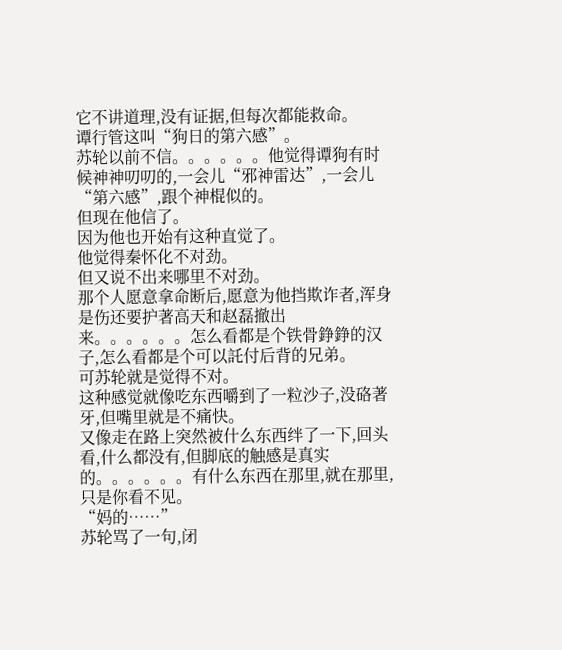它不讲道理,没有证据,但每次都能救命。
谭行管这叫“狗日的第六感”。
苏轮以前不信。。。。。。他觉得谭狗有时候神神叨叨的,一会儿“邪神雷达”,一会儿“第六感”,跟个神棍似的。
但现在他信了。
因为他也开始有这种直觉了。
他觉得秦怀化不对劲。
但又说不出来哪里不对劲。
那个人愿意拿命断后,愿意为他挡欺诈者,浑身是伤还要护著高天和赵磊撤出来。。。。。。怎么看都是个铁骨錚錚的汉子,怎么看都是个可以託付后背的兄弟。
可苏轮就是觉得不对。
这种感觉就像吃东西嚼到了一粒沙子,没硌著牙,但嘴里就是不痛快。
又像走在路上突然被什么东西绊了一下,回头看,什么都没有,但脚底的触感是真实的。。。。。。有什么东西在那里,就在那里,只是你看不见。
“妈的……”
苏轮骂了一句,闭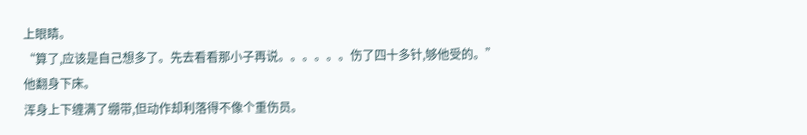上眼睛。
“算了,应该是自己想多了。先去看看那小子再说。。。。。。伤了四十多针,够他受的。”
他翻身下床。
浑身上下缠满了绷带,但动作却利落得不像个重伤员。